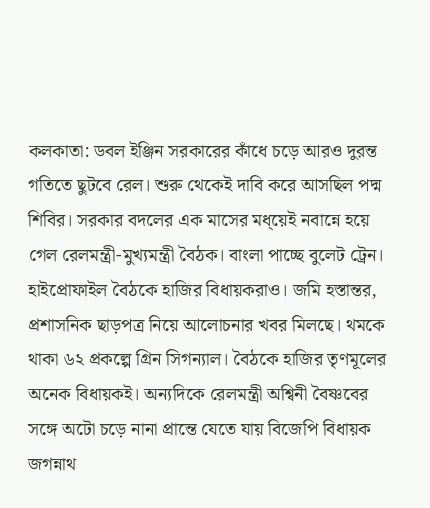কলকাতা: ডবল ইঞ্জিন সরকারের কাঁধে চড়ে আরও দুরন্ত গতিতে ছুটবে রেল। শুরু থেকেই দাবি করে আসছিল পদ্ম শিবির। সরকার বদলের এক মাসের মধ্য়েই নবান্নে হয়ে গেল রেলমন্ত্রী-মুখ্যমন্ত্রী বৈঠক। বাংলা পাচ্ছে বুলেট ট্রেন। হাইপ্রোফাইল বৈঠকে হাজির বিধায়করাও। জমি হস্তান্তর, প্রশাসনিক ছাড়পত্র নিয়ে আলোচনার খবর মিলছে। থমকে থাকা ৬২ প্রকল্পে গ্রিন সিগন্যাল। বৈঠকে হাজির তৃণমূলের অনেক বিধায়কই। অন্যদিকে রেলমন্ত্রী অশ্বিনী বৈষ্ণবের সঙ্গে অটো চড়ে নানা প্রান্তে যেতে যায় বিজেপি বিধায়ক জগন্নাথ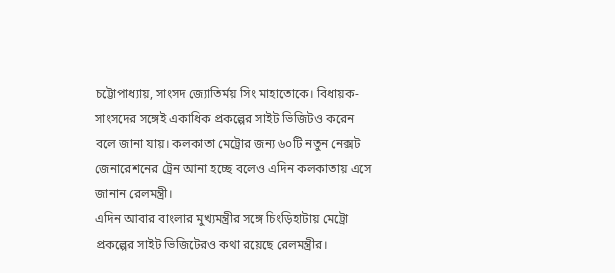চট্টোপাধ্যায়, সাংসদ জ্যোতির্ময় সিং মাহাতোকে। বিধায়ক-সাংসদের সঙ্গেই একাধিক প্রকল্পের সাইট ভিজিটও করেন বলে জানা যায়। কলকাতা মেট্রোর জন্য ৬০টি নতুন নেক্সট জেনারেশনের ট্রেন আনা হচ্ছে বলেও এদিন কলকাতায় এসে জানান রেলমন্ত্রী।
এদিন আবার বাংলার মুখ্যমন্ত্রীর সঙ্গে চিংড়িহাটায় মেট্রো প্রকল্পের সাইট ভিজিটেরও কথা রয়েছে রেলমন্ত্রীর।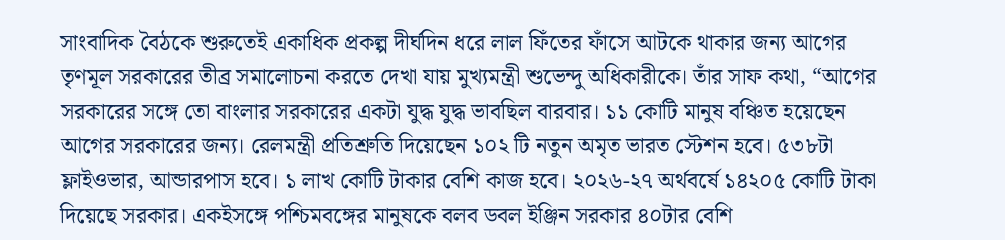সাংবাদিক বৈঠকে শুরুতেই একাধিক প্রকল্প দীর্ঘদিন ধরে লাল ফিঁতের ফাঁসে আটকে থাকার জন্য আগের তৃণমূল সরকারের তীব্র সমালোচনা করতে দেখা যায় মুখ্যমন্ত্রী শুভেন্দু অধিকারীকে। তাঁর সাফ কথা, “আগের সরকারের সঙ্গে তো বাংলার সরকারের একটা যুদ্ধ যুদ্ধ ভাবছিল বারবার। ১১ কোটি মানুষ বঞ্চিত হয়েছেন আগের সরকারের জন্য। রেলমন্ত্রী প্রতিশ্রুতি দিয়েছেন ১০২ টি নতুন অমৃত ভারত স্টেশন হবে। ৫৩৮টা ফ্লাইওভার, আন্ডারপাস হবে। ১ লাখ কোটি টাকার বেশি কাজ হবে। ২০২৬-২৭ অর্থবর্ষে ১৪২০৫ কোটি টাকা দিয়েছে সরকার। একইসঙ্গে পশ্চিমবঙ্গের মানুষকে বলব ডবল ইঞ্জিন সরকার ৪০টার বেশি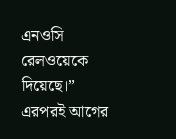এনওসি রেলওয়েকে দিয়েছে।”
এরপরই আগের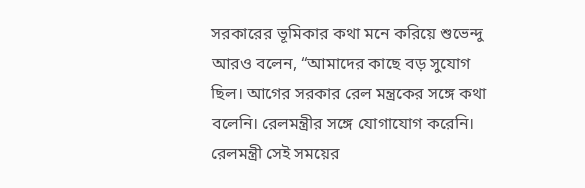সরকারের ভূমিকার কথা মনে করিয়ে শুভেন্দু আরও বলেন, “আমাদের কাছে বড় সুযোগ ছিল। আগের সরকার রেল মন্ত্রকের সঙ্গে কথা বলেনি। রেলমন্ত্রীর সঙ্গে যোগাযোগ করেনি। রেলমন্ত্রী সেই সময়ের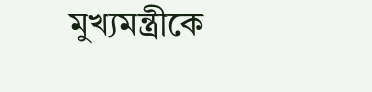মুখ্যমন্ত্রীকে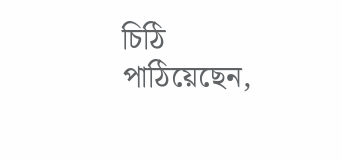চিঠি পাঠিয়েছেন,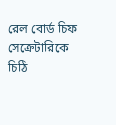রেল বোর্ড চিফ সেক্রেটারিকে চিঠি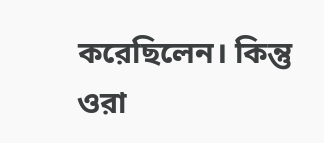করেছিলেন। কিন্তু ওরা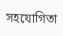সহযোগিতা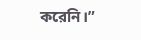করেনি।”